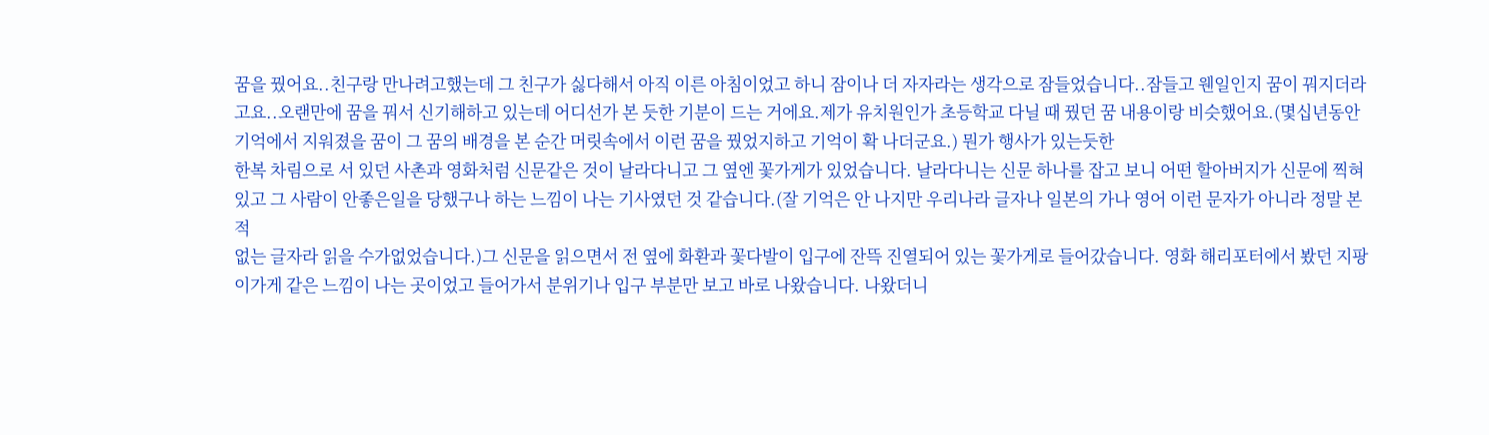꿈을 꿨어요..친구랑 만나려고했는데 그 친구가 싫다해서 아직 이른 아침이었고 하니 잠이나 더 자자라는 생각으로 잠들었습니다..잠들고 웬일인지 꿈이 꿔지더라고요..오랜만에 꿈을 꿔서 신기해하고 있는데 어디선가 본 듯한 기분이 드는 거에요.제가 유치원인가 초등학교 다닐 때 꿨던 꿈 내용이랑 비슷했어요.(몇십년동안 기억에서 지워졌을 꿈이 그 꿈의 배경을 본 순간 머릿속에서 이런 꿈을 꿨었지하고 기억이 확 나더군요.) 뭔가 행사가 있는듯한
한복 차림으로 서 있던 사촌과 영화처럼 신문같은 것이 날라다니고 그 옆엔 꽃가게가 있었습니다. 날라다니는 신문 하나를 잡고 보니 어떤 할아버지가 신문에 찍혀있고 그 사람이 안좋은일을 당했구나 하는 느낌이 나는 기사였던 것 같습니다.(잘 기억은 안 나지만 우리나라 글자나 일본의 가나 영어 이런 문자가 아니라 정말 본적
없는 글자라 읽을 수가없었습니다.)그 신문을 읽으면서 전 옆에 화환과 꽃다발이 입구에 잔뜩 진열되어 있는 꽃가게로 들어갔습니다. 영화 해리포터에서 봤던 지팡이가게 같은 느낌이 나는 곳이었고 들어가서 분위기나 입구 부분만 보고 바로 나왔습니다. 나왔더니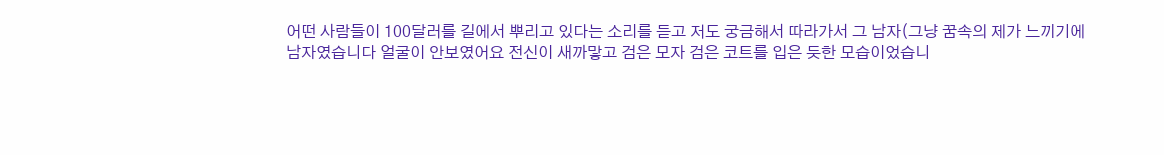어떤 사람들이 100달러를 길에서 뿌리고 있다는 소리를 듣고 저도 궁금해서 따라가서 그 남자(그냥 꿈속의 제가 느끼기에
남자였습니다 얼굴이 안보였어요 전신이 새까맣고 검은 모자 검은 코트를 입은 듯한 모습이었습니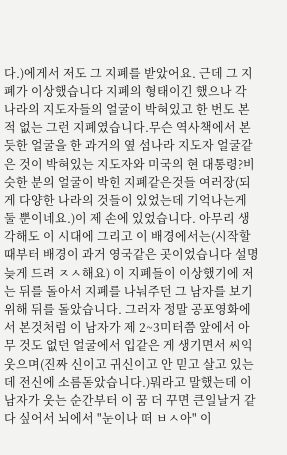다.)에게서 저도 그 지폐를 받았어요. 근데 그 지폐가 이상했습니다 지폐의 형태이긴 했으나 각 나라의 지도자들의 얼굴이 박혀있고 한 번도 본적 없는 그런 지폐였습니다.무슨 역사책에서 본 듯한 얼굴을 한 과거의 옆 섬나라 지도자 얼굴같은 것이 박혀있는 지도자와 미국의 현 대통령?비슷한 분의 얼굴이 박힌 지폐같은것들 여러장(되게 다양한 나라의 것들이 있었는데 기억나는게 둘 뿐이네요.)이 제 손에 있었습니다. 아무리 생각해도 이 시대에 그리고 이 배경에서는(시작할 때부터 배경이 과거 영국같은 곳이었습니다 설명 늦게 드려 ㅈㅅ해요) 이 지폐들이 이상했기에 저는 뒤를 돌아서 지폐를 나눠주던 그 남자를 보기위해 뒤를 돌았습니다. 그러자 정말 공포영화에 서 본것처럼 이 남자가 제 2~3미터쯤 앞에서 아무 것도 없던 얼굴에서 입같은 게 생기면서 씨익 웃으며(진짜 신이고 귀신이고 안 믿고 살고 있는데 전신에 소름돋았습니다.)뭐라고 말했는데 이 남자가 웃는 순간부터 이 꿈 더 꾸면 큰일날거 같다 싶어서 뇌에서 "눈이나 떠 ㅂㅅ아" 이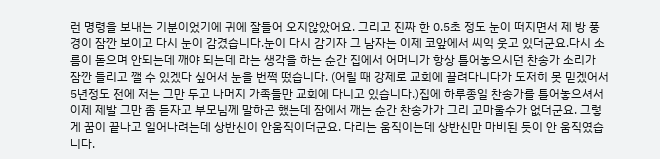런 명령을 보내는 기분이었기에 귀에 잘들어 오지않았어요. 그리고 진짜 한 0.5초 정도 눈이 떠지면서 제 방 풍경이 잠깐 보이고 다시 눈이 감겼습니다.눈이 다시 감기자 그 남자는 이제 코앞에서 씨익 웃고 있더군요.다시 소름이 돋으며 안되는데 깨야 되는데 라는 생각을 하는 순간 집에서 어머니가 항상 틀어놓으시던 찬송가 소리가 잠깐 들리고 깰 수 있겠다 싶어서 눈을 번쩍 떴습니다. (어릴 때 강제로 교회에 끌려다니다가 도저히 못 믿겠어서 5년정도 전에 저는 그만 두고 나머지 가족들만 교회에 다니고 있습니다.)집에 하루종일 찬송가를 틀어놓으셔서 이제 제발 그만 좀 듣자고 부모님께 말하곤 했는데 잠에서 깨는 순간 찬송가가 그리 고마울수가 없더군요. 그렇게 꿈이 끝나고 일어나려는데 상반신이 안움직이더군요. 다리는 움직이는데 상반신만 마비된 듯이 안 움직였습니다.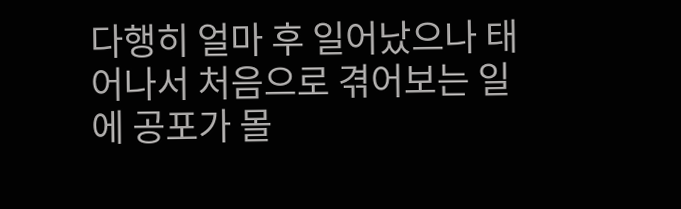다행히 얼마 후 일어났으나 태어나서 처음으로 겪어보는 일에 공포가 몰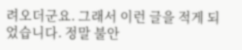려오더군요. 그래서 이런 글을 적게 되었습니다. 정말 불안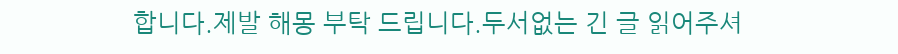합니다.제발 해몽 부탁 드립니다.두서없는 긴 글 읽어주셔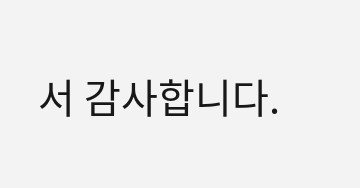서 감사합니다.